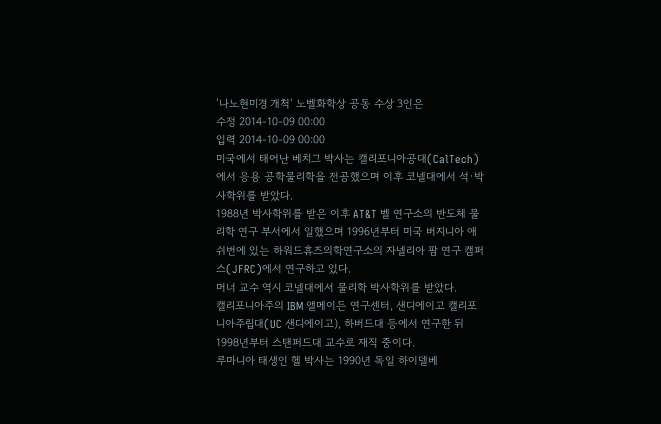’나노현미경 개척’ 노벨화학상 공동 수상 3인은
수정 2014-10-09 00:00
입력 2014-10-09 00:00
미국에서 태어난 베치그 박사는 캘리포니아공대(CalTech)에서 응용 공학물리학을 전공했으며 이후 코넬대에서 석·박사학위를 받았다.
1988년 박사학위를 받은 이후 AT&T 벨 연구소의 반도체 물리학 연구 부서에서 일했으며 1996년부터 미국 버지니아 애쉬번에 있는 하워드휴즈의학연구소의 자넬리아 팜 연구 캠퍼스(JFRC)에서 연구하고 있다.
머너 교수 역시 코넬대에서 물리학 박사학위를 받았다.
캘리포니아주의 IBM 앨메이든 연구센터, 샌디에이고 캘리포니아주립대(UC 샌디에이고), 하버드대 등에서 연구한 뒤 1998년부터 스탠퍼드대 교수로 재직 중이다.
루마니아 태생인 헬 박사는 1990년 독일 하이델베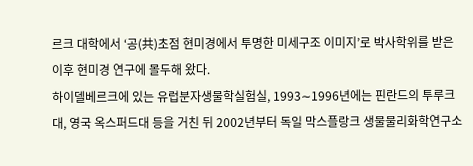르크 대학에서 ‘공(共)초점 현미경에서 투명한 미세구조 이미지’로 박사학위를 받은 이후 현미경 연구에 몰두해 왔다.
하이델베르크에 있는 유럽분자생물학실험실, 1993∼1996년에는 핀란드의 투루크대, 영국 옥스퍼드대 등을 거친 뒤 2002년부터 독일 막스플랑크 생물물리화학연구소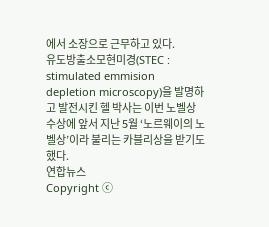에서 소장으로 근무하고 있다.
유도방출소모현미경(STEC : stimulated emmision depletion microscopy)을 발명하고 발전시킨 헬 박사는 이번 노벨상 수상에 앞서 지난 5월 ‘노르웨이의 노벨상’이라 불리는 카블리상을 받기도 했다.
연합뉴스
Copyright ⓒ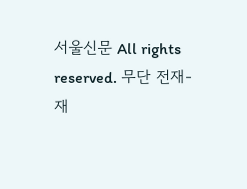서울신문 All rights reserved. 무단 전재-재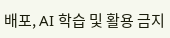배포, AI 학습 및 활용 금지